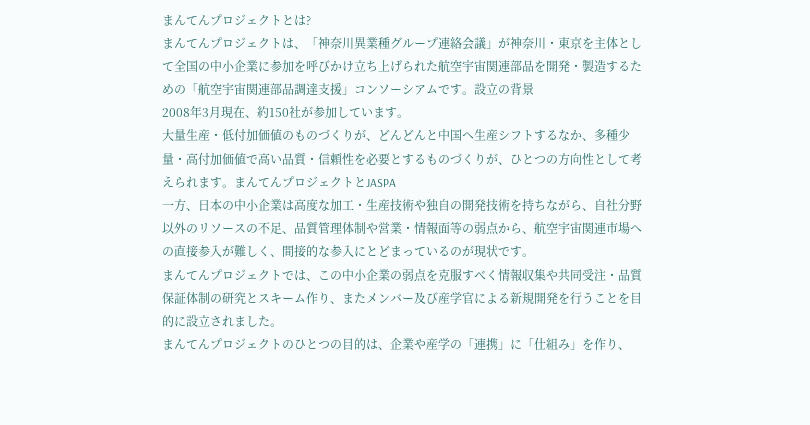まんてんプロジェクトとは?
まんてんプロジェクトは、「神奈川異業種グループ連絡会議」が神奈川・東京を主体として全国の中小企業に参加を呼びかけ立ち上げられた航空宇宙関連部品を開発・製造するための「航空宇宙関連部品調達支援」コンソーシアムです。設立の背景
2008年3月現在、約150社が参加しています。
大量生産・低付加価値のものづくりが、どんどんと中国へ生産シフトするなか、多種少量・高付加価値で高い品質・信頼性を必要とするものづくりが、ひとつの方向性として考えられます。まんてんプロジェクトとJASPA
一方、日本の中小企業は高度な加工・生産技術や独自の開発技術を持ちながら、自社分野以外のリソースの不足、品質管理体制や営業・情報面等の弱点から、航空宇宙関連市場への直接参入が難しく、間接的な参入にとどまっているのが現状です。
まんてんプロジェクトでは、この中小企業の弱点を克服すべく情報収集や共同受注・品質保証体制の研究とスキーム作り、またメンバー及び産学官による新規開発を行うことを目的に設立されました。
まんてんプロジェクトのひとつの目的は、企業や産学の「連携」に「仕組み」を作り、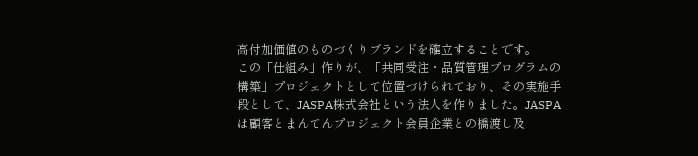高付加価値のものづくりブランドを確立することです。
この「仕組み」作りが、「共同受注・品質管理プログラムの構築」プロジェクトとして位置づけられており、その実施手段として、JASPA株式会社という法人を作りました。JASPAは顧客とまんてんプロジェクト会員企業との橋渡し及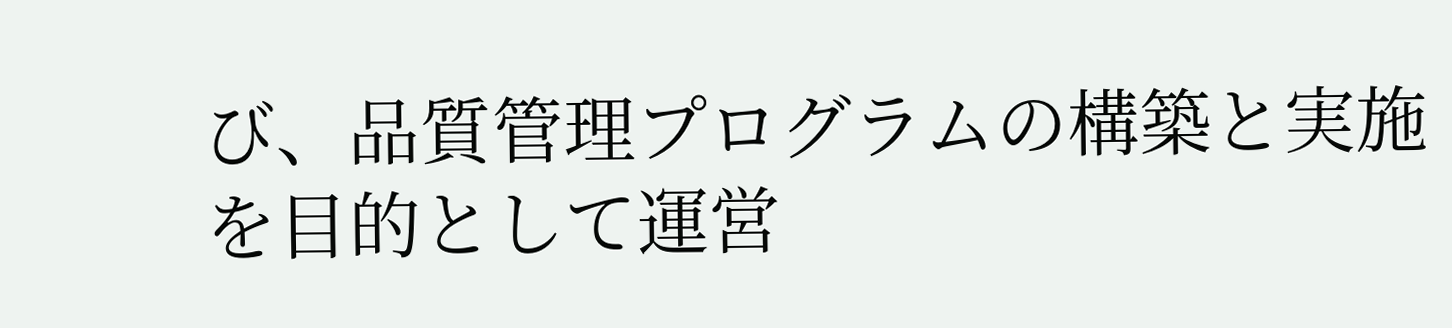び、品質管理プログラムの構築と実施を目的として運営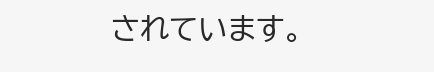されています。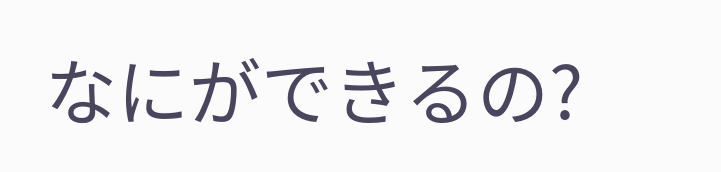なにができるの?